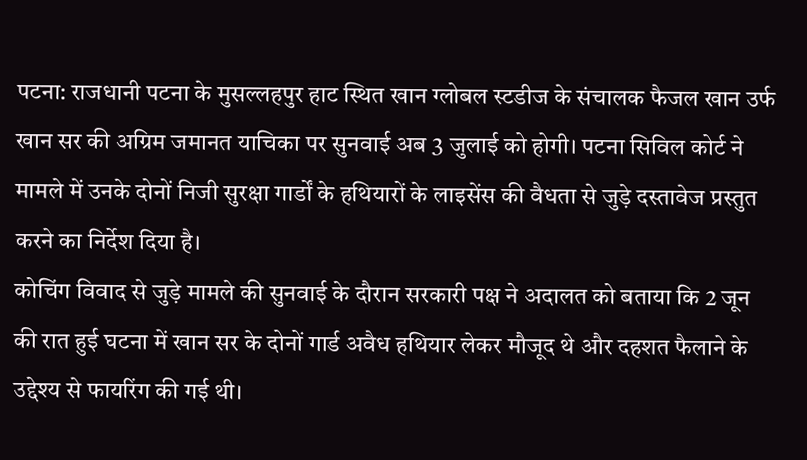पटना: राजधानी पटना के मुसल्लहपुर हाट स्थित खान ग्लोबल स्टडीज के संचालक फैजल खान उर्फ खान सर की अग्रिम जमानत याचिका पर सुनवाई अब 3 जुलाई को होगी। पटना सिविल कोर्ट ने मामले में उनके दोनों निजी सुरक्षा गार्डों के हथियारों के लाइसेंस की वैधता से जुड़े दस्तावेज प्रस्तुत करने का निर्देश दिया है।
कोचिंग विवाद से जुड़े मामले की सुनवाई के दौरान सरकारी पक्ष ने अदालत को बताया कि 2 जून की रात हुई घटना में खान सर के दोनों गार्ड अवैध हथियार लेकर मौजूद थे और दहशत फैलाने के उद्देश्य से फायरिंग की गई थी।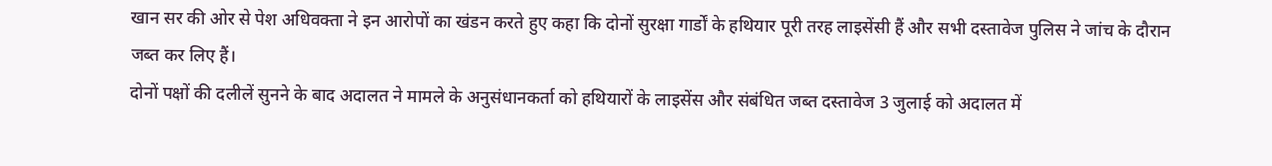खान सर की ओर से पेश अधिवक्ता ने इन आरोपों का खंडन करते हुए कहा कि दोनों सुरक्षा गार्डों के हथियार पूरी तरह लाइसेंसी हैं और सभी दस्तावेज पुलिस ने जांच के दौरान जब्त कर लिए हैं।
दोनों पक्षों की दलीलें सुनने के बाद अदालत ने मामले के अनुसंधानकर्ता को हथियारों के लाइसेंस और संबंधित जब्त दस्तावेज 3 जुलाई को अदालत में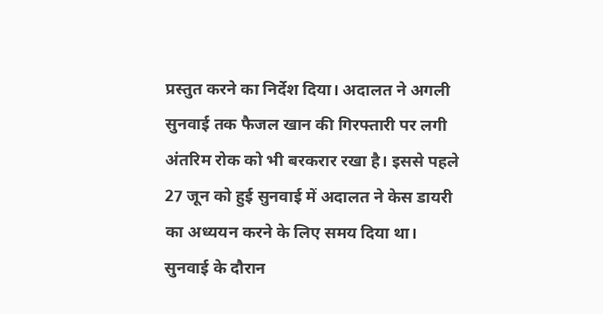प्रस्तुत करने का निर्देश दिया। अदालत ने अगली सुनवाई तक फैजल खान की गिरफ्तारी पर लगी अंतरिम रोक को भी बरकरार रखा है। इससे पहले 27 जून को हुई सुनवाई में अदालत ने केस डायरी का अध्ययन करने के लिए समय दिया था।
सुनवाई के दौरान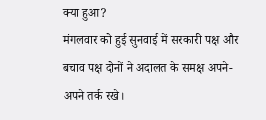क्या हुआ?
मंगलवार को हुई सुनवाई में सरकारी पक्ष और बचाव पक्ष दोनों ने अदालत के समक्ष अपने-अपने तर्क रखे।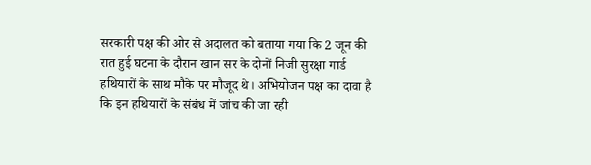सरकारी पक्ष की ओर से अदालत को बताया गया कि 2 जून की रात हुई घटना के दौरान खान सर के दोनों निजी सुरक्षा गार्ड हथियारों के साथ मौके पर मौजूद थे। अभियोजन पक्ष का दावा है कि इन हथियारों के संबंध में जांच की जा रही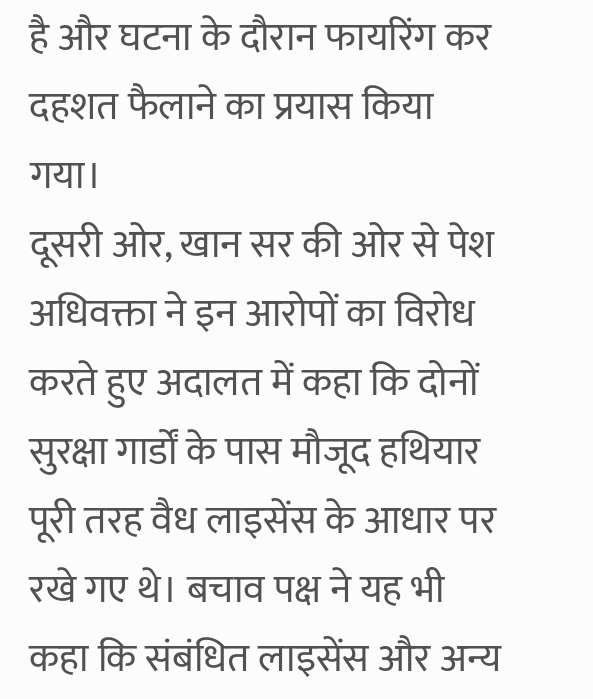है और घटना के दौरान फायरिंग कर दहशत फैलाने का प्रयास किया गया।
दूसरी ओर, खान सर की ओर से पेश अधिवक्ता ने इन आरोपों का विरोध करते हुए अदालत में कहा कि दोनों सुरक्षा गार्डों के पास मौजूद हथियार पूरी तरह वैध लाइसेंस के आधार पर रखे गए थे। बचाव पक्ष ने यह भी कहा कि संबंधित लाइसेंस और अन्य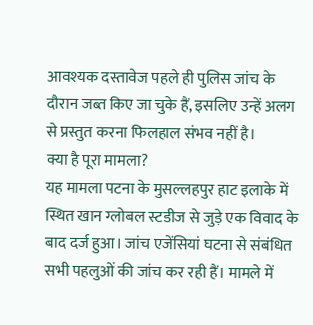आवश्यक दस्तावेज पहले ही पुलिस जांच के दौरान जब्त किए जा चुके हैं, इसलिए उन्हें अलग से प्रस्तुत करना फिलहाल संभव नहीं है।
क्या है पूरा मामला?
यह मामला पटना के मुसल्लहपुर हाट इलाके में स्थित खान ग्लोबल स्टडीज से जुड़े एक विवाद के बाद दर्ज हुआ। जांच एजेंसियां घटना से संबंधित सभी पहलुओं की जांच कर रही हैं। मामले में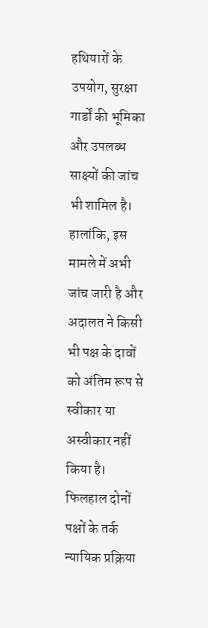हथियारों के उपयोग, सुरक्षा गार्डों की भूमिका और उपलब्ध साक्ष्यों की जांच भी शामिल है।
हालांकि, इस मामले में अभी जांच जारी है और अदालत ने किसी भी पक्ष के दावों को अंतिम रूप से स्वीकार या अस्वीकार नहीं किया है। फिलहाल दोनों पक्षों के तर्क न्यायिक प्रक्रिया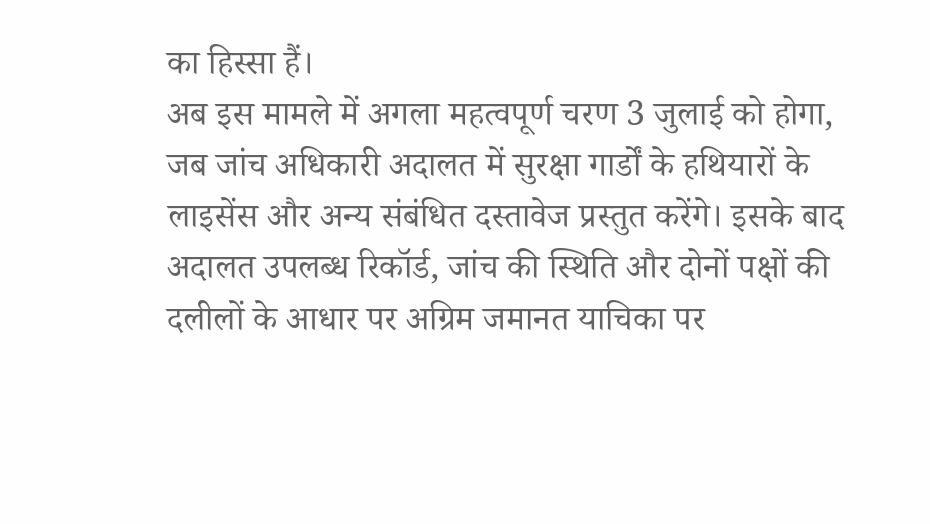का हिस्सा हैं।
अब इस मामले में अगला महत्वपूर्ण चरण 3 जुलाई को होगा, जब जांच अधिकारी अदालत में सुरक्षा गार्डों के हथियारों के लाइसेंस और अन्य संबंधित दस्तावेज प्रस्तुत करेंगे। इसके बाद अदालत उपलब्ध रिकॉर्ड, जांच की स्थिति और दोनों पक्षों की दलीलों के आधार पर अग्रिम जमानत याचिका पर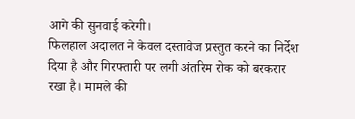आगे की सुनवाई करेगी।
फिलहाल अदालत ने केवल दस्तावेज प्रस्तुत करने का निर्देश दिया है और गिरफ्तारी पर लगी अंतरिम रोक को बरकरार रखा है। मामले की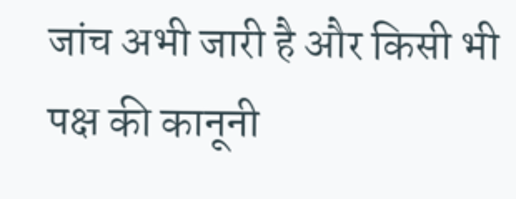जांच अभी जारी है और किसी भी पक्ष की कानूनी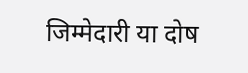जिम्मेदारी या दोष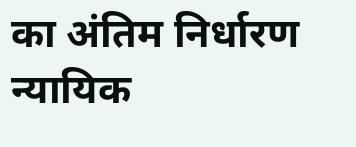का अंतिम निर्धारण न्यायिक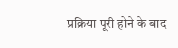प्रक्रिया पूरी होने के बाद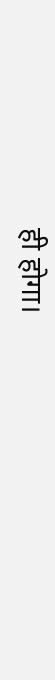ही होगा।